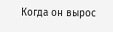Когда он вырос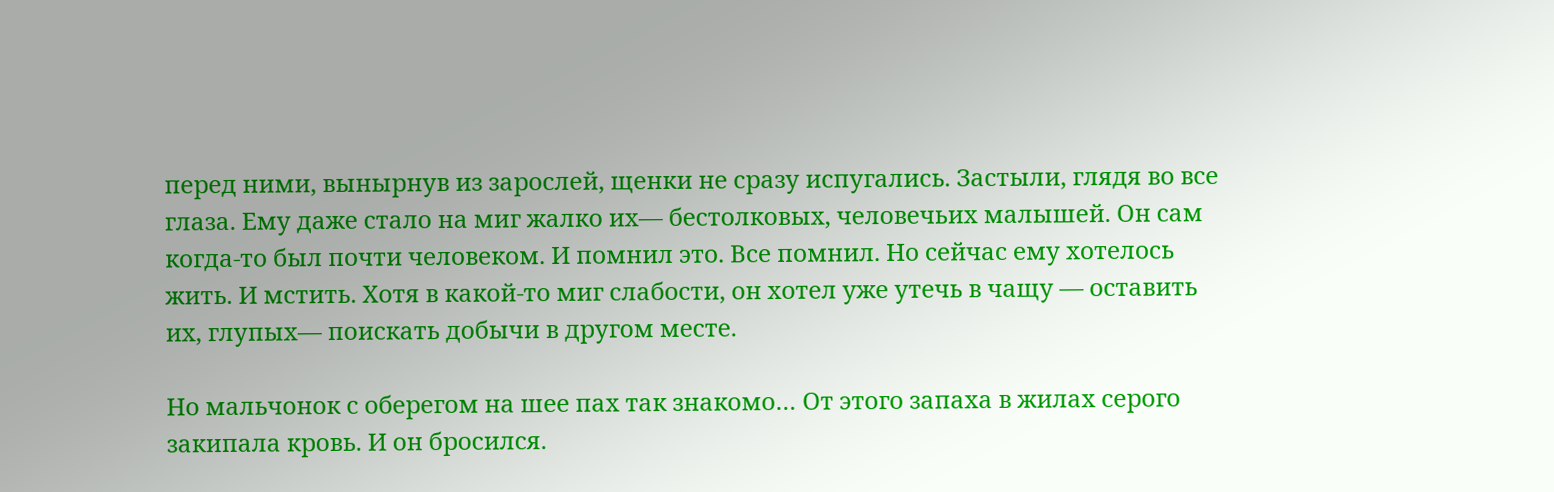перед ними, вынырнув из зарослей, щенки не сразу испугались. Застыли, глядя во все глаза. Ему даже стало на миг жалко их— бестолковых, человечьих малышей. Он сам когда-то был почти человеком. И помнил это. Все помнил. Но сейчас ему хотелось жить. И мстить. Хотя в какой-то миг слабости, он хотел уже утечь в чащу — оставить их, глупых— поискать добычи в другом месте.

Но мальчонок с оберегом на шее пах так знакомо… От этого запаха в жилах серого закипала кровь. И он бросился.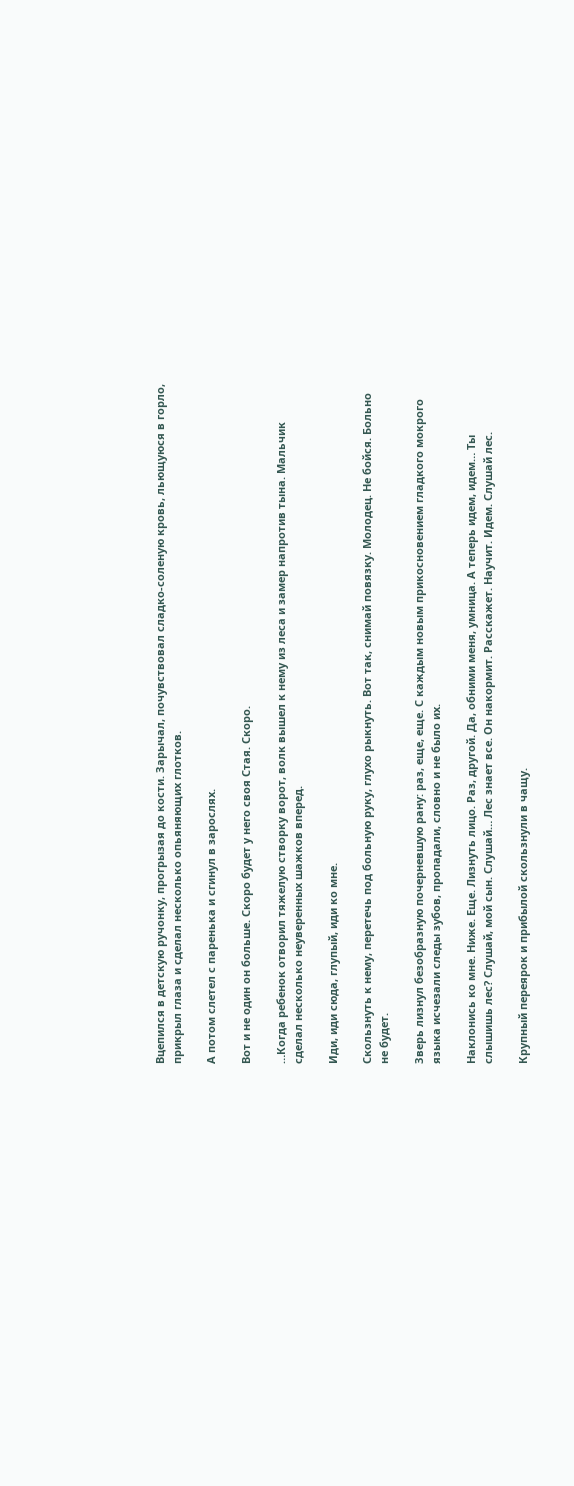Вцепился в детскую ручонку, прогрызая до кости. Зарычал, почувствовал сладко-соленую кровь, льющуюся в горло, прикрыл глаза и сделал несколько опьяняющих глотков.

А потом слетел с паренька и сгинул в зарослях.

Вот и не один он больше. Скоро будет у него своя Стая. Скоро.

…Когда ребенок отворил тяжелую створку ворот, волк вышел к нему из леса и замер напротив тына. Мальчик сделал несколько неуверенных шажков вперед.

Иди, иди сюда, глупый, иди ко мне.

Скользнуть к нему, перетечь под больную руку, глухо рыкнуть. Вот так, снимай повязку. Молодец. Не бойся. Больно не будет.

Зверь лизнул безобразную почерневшую рану: раз, еще, еще. С каждым новым прикосновением гладкого мокрого языка исчезали следы зубов, пропадали, словно и не было их.

Наклонись ко мне. Ниже. Еще. Лизнуть лицо. Раз, другой. Да, обними меня, умница. А теперь идем, идем… Ты слышишь лес? Слушай, мой сын. Слушай… Лес знает все. Он накормит. Расскажет. Научит. Идем. Слушай лес.

Крупный переярок и прибылой скользнули в чащу.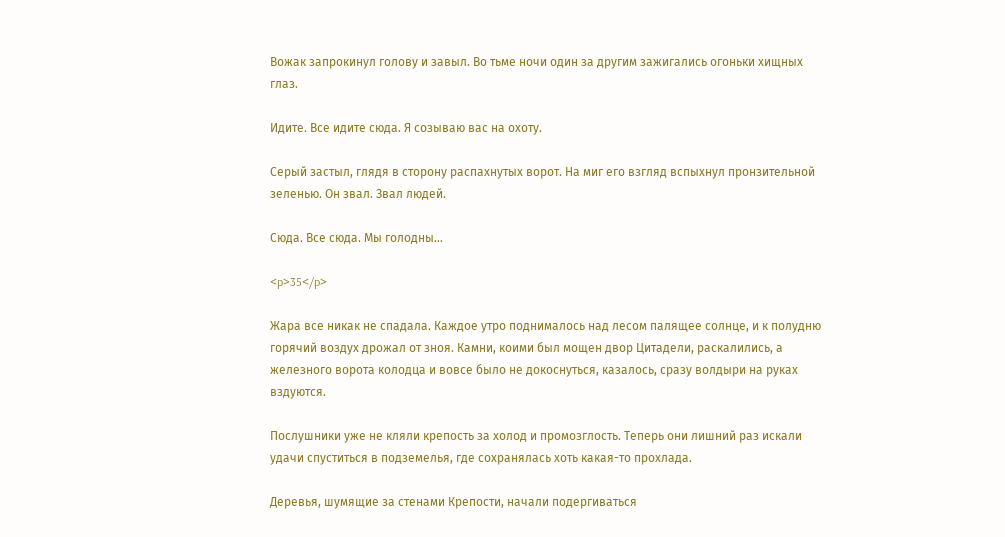Вожак запрокинул голову и завыл. Во тьме ночи один за другим зажигались огоньки хищных глаз.

Идите. Все идите сюда. Я созываю вас на охоту.

Серый застыл, глядя в сторону распахнутых ворот. На миг его взгляд вспыхнул пронзительной зеленью. Он звал. Звал людей.

Сюда. Все сюда. Мы голодны…

<p>35</p>

Жара все никак не спадала. Каждое утро поднималось над лесом палящее солнце, и к полудню горячий воздух дрожал от зноя. Камни, коими был мощен двор Цитадели, раскалились, а железного ворота колодца и вовсе было не докоснуться, казалось, сразу волдыри на руках вздуются.

Послушники уже не кляли крепость за холод и промозглость. Теперь они лишний раз искали удачи спуститься в подземелья, где сохранялась хоть какая-то прохлада.

Деревья, шумящие за стенами Крепости, начали подергиваться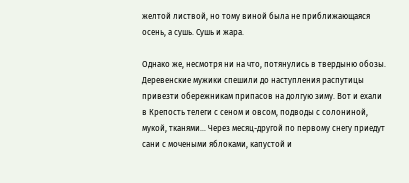желтой листвой, но тому виной была не приближающаяся осень, а сушь. Сушь и жара.

Однако же, несмотря ни на что, потянулись в твердыню обозы. Деревенские мужики спешили до наступления распутицы привезти обережникам припасов на долгую зиму. Вот и ехали в Крепость телеги с сеном и овсом, подводы с солониной, мукой, тканями… Через месяц-другой по первому снегу приедут сани с мочеными яблоками, капустой и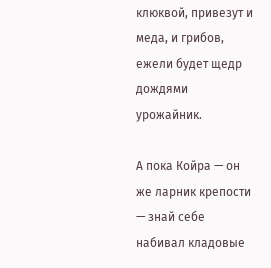клюквой, привезут и меда, и грибов, ежели будет щедр дождями урожайник.

А пока Койра — он же ларник крепости — знай себе набивал кладовые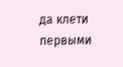да клети первыми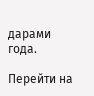дарами года.

Перейти на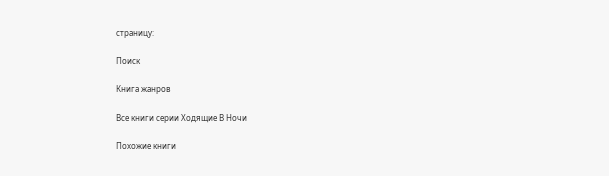страницу:

Поиск

Книга жанров

Все книги серии Ходящие В Ночи

Похожие книги